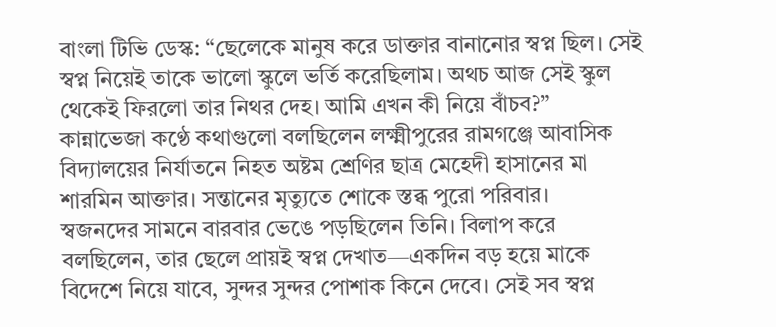বাংলা টিভি ডেস্ক: “ছেলেকে মানুষ করে ডাক্তার বানানোর স্বপ্ন ছিল। সেই স্বপ্ন নিয়েই তাকে ভালো স্কুলে ভর্তি করেছিলাম। অথচ আজ সেই স্কুল থেকেই ফিরলো তার নিথর দেহ। আমি এখন কী নিয়ে বাঁচব?”
কান্নাভেজা কণ্ঠে কথাগুলো বলছিলেন লক্ষ্মীপুরের রামগঞ্জে আবাসিক বিদ্যালয়ের নির্যাতনে নিহত অষ্টম শ্রেণির ছাত্র মেহেদী হাসানের মা শারমিন আক্তার। সন্তানের মৃত্যুতে শোকে স্তব্ধ পুরো পরিবার।
স্বজনদের সামনে বারবার ভেঙে পড়ছিলেন তিনি। বিলাপ করে বলছিলেন, তার ছেলে প্রায়ই স্বপ্ন দেখাত—একদিন বড় হয়ে মাকে বিদেশে নিয়ে যাবে, সুন্দর সুন্দর পোশাক কিনে দেবে। সেই সব স্বপ্ন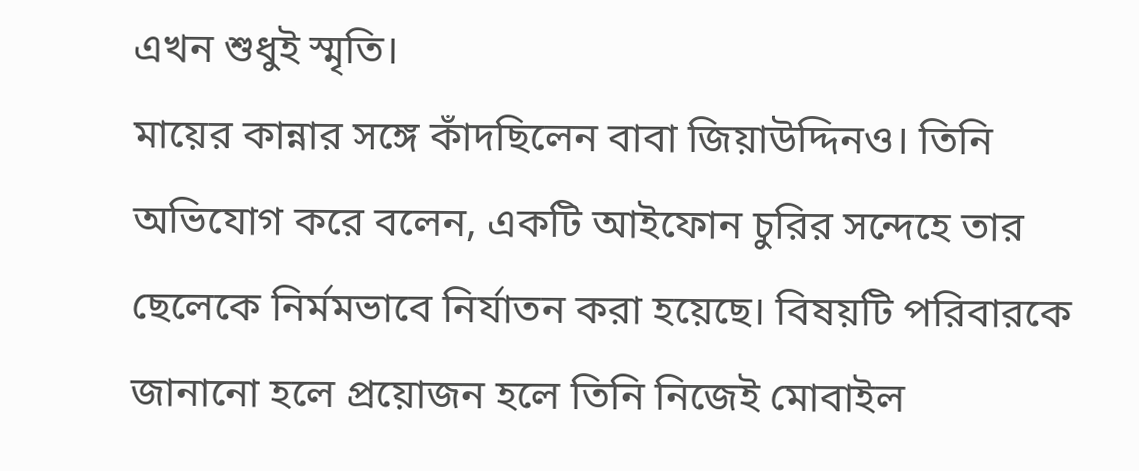এখন শুধুই স্মৃতি।
মায়ের কান্নার সঙ্গে কাঁদছিলেন বাবা জিয়াউদ্দিনও। তিনি অভিযোগ করে বলেন, একটি আইফোন চুরির সন্দেহে তার ছেলেকে নির্মমভাবে নির্যাতন করা হয়েছে। বিষয়টি পরিবারকে জানানো হলে প্রয়োজন হলে তিনি নিজেই মোবাইল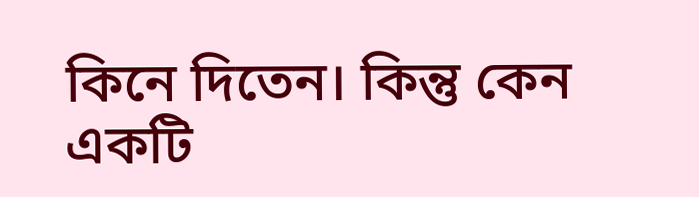কিনে দিতেন। কিন্তু কেন একটি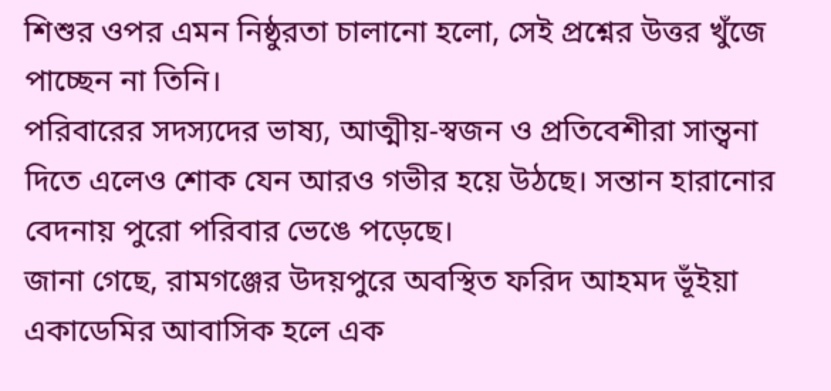শিশুর ওপর এমন নিষ্ঠুরতা চালানো হলো, সেই প্রশ্নের উত্তর খুঁজে পাচ্ছেন না তিনি।
পরিবারের সদস্যদের ভাষ্য, আত্মীয়-স্বজন ও প্রতিবেশীরা সান্ত্বনা দিতে এলেও শোক যেন আরও গভীর হয়ে উঠছে। সন্তান হারানোর বেদনায় পুরো পরিবার ভেঙে পড়েছে।
জানা গেছে, রামগঞ্জের উদয়পুরে অবস্থিত ফরিদ আহমদ ভূঁইয়া একাডেমির আবাসিক হলে এক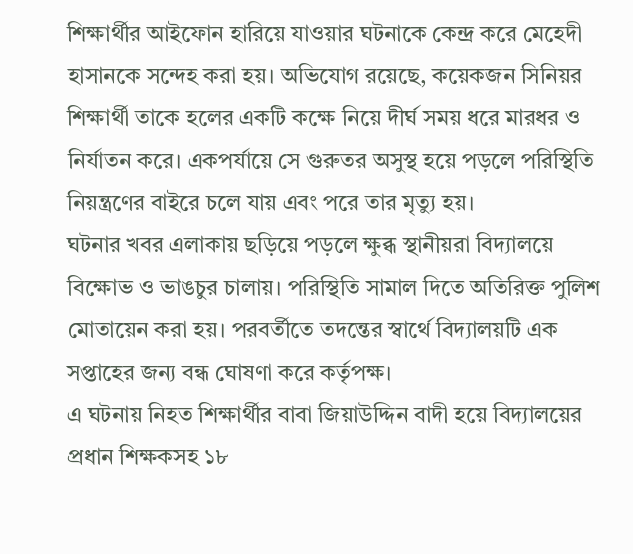শিক্ষার্থীর আইফোন হারিয়ে যাওয়ার ঘটনাকে কেন্দ্র করে মেহেদী হাসানকে সন্দেহ করা হয়। অভিযোগ রয়েছে, কয়েকজন সিনিয়র শিক্ষার্থী তাকে হলের একটি কক্ষে নিয়ে দীর্ঘ সময় ধরে মারধর ও নির্যাতন করে। একপর্যায়ে সে গুরুতর অসুস্থ হয়ে পড়লে পরিস্থিতি নিয়ন্ত্রণের বাইরে চলে যায় এবং পরে তার মৃত্যু হয়।
ঘটনার খবর এলাকায় ছড়িয়ে পড়লে ক্ষুব্ধ স্থানীয়রা বিদ্যালয়ে বিক্ষোভ ও ভাঙচুর চালায়। পরিস্থিতি সামাল দিতে অতিরিক্ত পুলিশ মোতায়েন করা হয়। পরবর্তীতে তদন্তের স্বার্থে বিদ্যালয়টি এক সপ্তাহের জন্য বন্ধ ঘোষণা করে কর্তৃপক্ষ।
এ ঘটনায় নিহত শিক্ষার্থীর বাবা জিয়াউদ্দিন বাদী হয়ে বিদ্যালয়ের প্রধান শিক্ষকসহ ১৮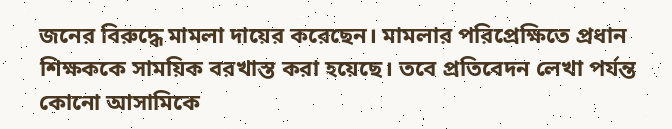জনের বিরুদ্ধে মামলা দায়ের করেছেন। মামলার পরিপ্রেক্ষিতে প্রধান শিক্ষককে সাময়িক বরখাস্ত করা হয়েছে। তবে প্রতিবেদন লেখা পর্যন্ত কোনো আসামিকে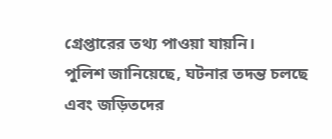গ্রেপ্তারের তথ্য পাওয়া যায়নি।
পুলিশ জানিয়েছে, ঘটনার তদন্ত চলছে এবং জড়িতদের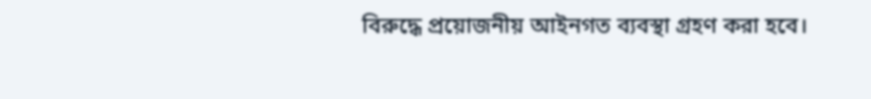বিরুদ্ধে প্রয়োজনীয় আইনগত ব্যবস্থা গ্রহণ করা হবে।